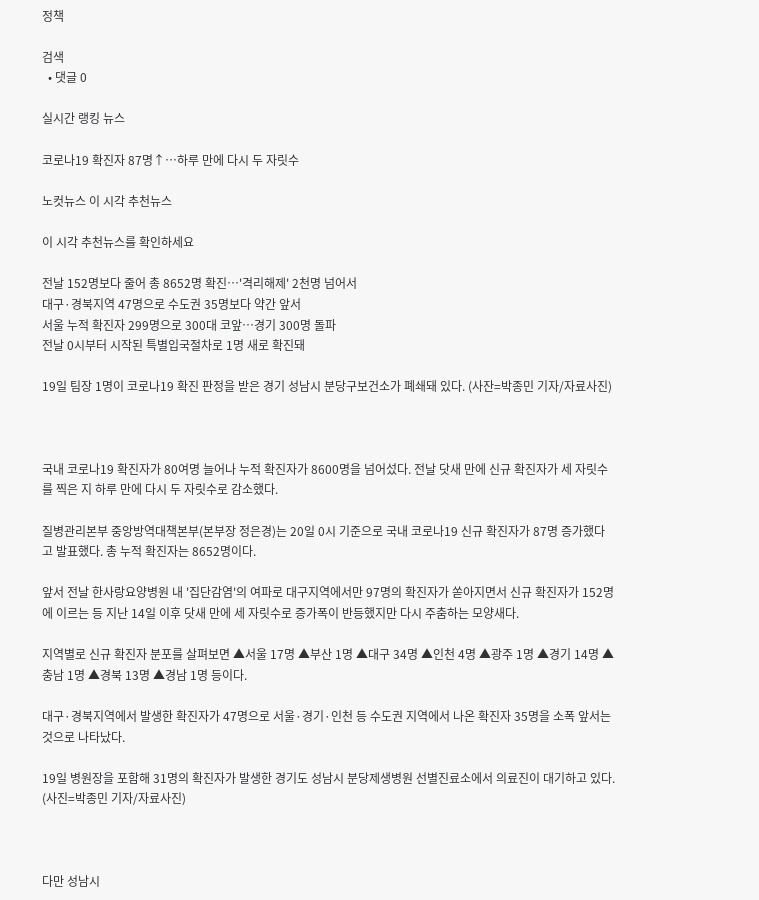정책

검색
  • 댓글 0

실시간 랭킹 뉴스

코로나19 확진자 87명↑…하루 만에 다시 두 자릿수

노컷뉴스 이 시각 추천뉴스

이 시각 추천뉴스를 확인하세요

전날 152명보다 줄어 총 8652명 확진…'격리해제' 2천명 넘어서
대구·경북지역 47명으로 수도권 35명보다 약간 앞서
서울 누적 확진자 299명으로 300대 코앞…경기 300명 돌파
전날 0시부터 시작된 특별입국절차로 1명 새로 확진돼

19일 팀장 1명이 코로나19 확진 판정을 받은 경기 성남시 분당구보건소가 폐쇄돼 있다. (사잔=박종민 기자/자료사진)



국내 코로나19 확진자가 80여명 늘어나 누적 확진자가 8600명을 넘어섰다. 전날 닷새 만에 신규 확진자가 세 자릿수를 찍은 지 하루 만에 다시 두 자릿수로 감소했다.

질병관리본부 중앙방역대책본부(본부장 정은경)는 20일 0시 기준으로 국내 코로나19 신규 확진자가 87명 증가했다고 발표했다. 총 누적 확진자는 8652명이다.

앞서 전날 한사랑요양병원 내 '집단감염'의 여파로 대구지역에서만 97명의 확진자가 쏟아지면서 신규 확진자가 152명에 이르는 등 지난 14일 이후 닷새 만에 세 자릿수로 증가폭이 반등했지만 다시 주춤하는 모양새다.

지역별로 신규 확진자 분포를 살펴보면 ▲서울 17명 ▲부산 1명 ▲대구 34명 ▲인천 4명 ▲광주 1명 ▲경기 14명 ▲충남 1명 ▲경북 13명 ▲경남 1명 등이다.

대구·경북지역에서 발생한 확진자가 47명으로 서울·경기·인천 등 수도권 지역에서 나온 확진자 35명을 소폭 앞서는 것으로 나타났다.

19일 병원장을 포함해 31명의 확진자가 발생한 경기도 성남시 분당제생병원 선별진료소에서 의료진이 대기하고 있다. (사진=박종민 기자/자료사진)



다만 성남시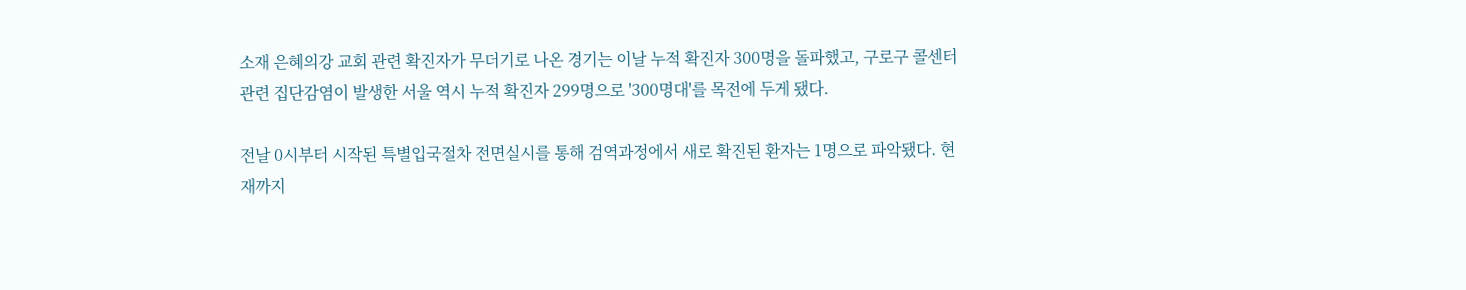소재 은혜의강 교회 관련 확진자가 무더기로 나온 경기는 이날 누적 확진자 300명을 돌파했고, 구로구 콜센터 관련 집단감염이 발생한 서울 역시 누적 확진자 299명으로 '300명대'를 목전에 두게 됐다.

전날 0시부터 시작된 특별입국절차 전면실시를 통해 검역과정에서 새로 확진된 환자는 1명으로 파악됐다. 현재까지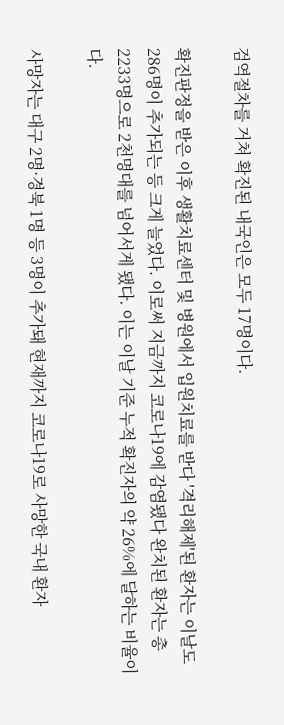검역절차를 거쳐 확진된 내국인은 모두 17명이다.

확진판정을 받은 이후 생활치료센터 및 병원에서 입원치료를 받다 '격리해제'된 환자는 이날도 286명이 추가되는 등 크게 늘었다. 이로써 지금까지 코로나19에 감염됐다 완치된 환자는 총 2233명으로 2천명대를 넘어서게 됐다. 이는 이날 기준 누적 확진자의 약 26%에 달하는 비율이다.

사망자는 대구 2명·경북 1명 등 3명이 추가돼 현재까지 코로나19로 사망한 국내 환자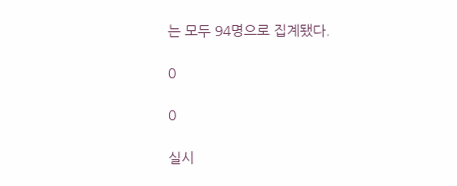는 모두 94명으로 집계됐다.

0

0

실시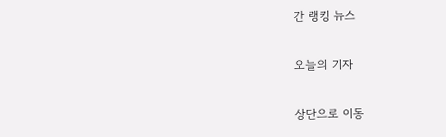간 랭킹 뉴스

오늘의 기자

상단으로 이동